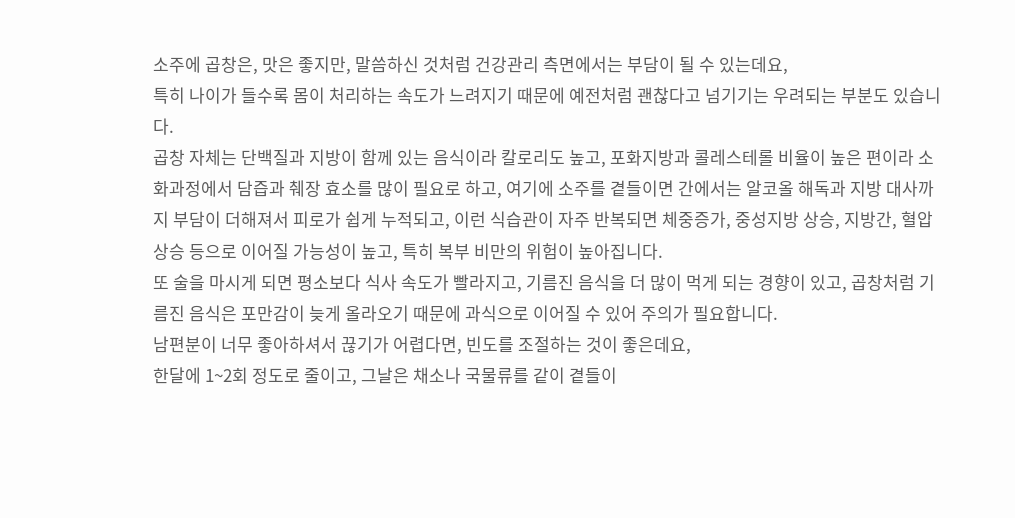소주에 곱창은, 맛은 좋지만, 말씀하신 것처럼 건강관리 측면에서는 부담이 될 수 있는데요,
특히 나이가 들수록 몸이 처리하는 속도가 느려지기 때문에 예전처럼 괜찮다고 넘기기는 우려되는 부분도 있습니다.
곱창 자체는 단백질과 지방이 함께 있는 음식이라 칼로리도 높고, 포화지방과 콜레스테롤 비율이 높은 편이라 소화과정에서 담즙과 췌장 효소를 많이 필요로 하고, 여기에 소주를 곁들이면 간에서는 알코올 해독과 지방 대사까지 부담이 더해져서 피로가 쉽게 누적되고, 이런 식습관이 자주 반복되면 체중증가, 중성지방 상승, 지방간, 혈압 상승 등으로 이어질 가능성이 높고, 특히 복부 비만의 위험이 높아집니다.
또 술을 마시게 되면 평소보다 식사 속도가 빨라지고, 기름진 음식을 더 많이 먹게 되는 경향이 있고, 곱창처럼 기름진 음식은 포만감이 늦게 올라오기 때문에 과식으로 이어질 수 있어 주의가 필요합니다.
남편분이 너무 좋아하셔서 끊기가 어렵다면, 빈도를 조절하는 것이 좋은데요,
한달에 1~2회 정도로 줄이고, 그날은 채소나 국물류를 같이 곁들이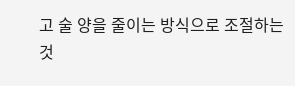고 술 양을 줄이는 방식으로 조절하는 것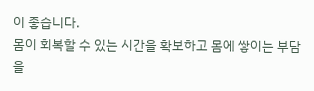이 좋습니다.
몸이 회복할 수 있는 시간을 확보하고 몸에 쌓이는 부담을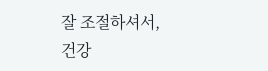잘 조절하셔서,
건강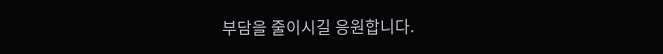부담을 줄이시길 응원합니다.